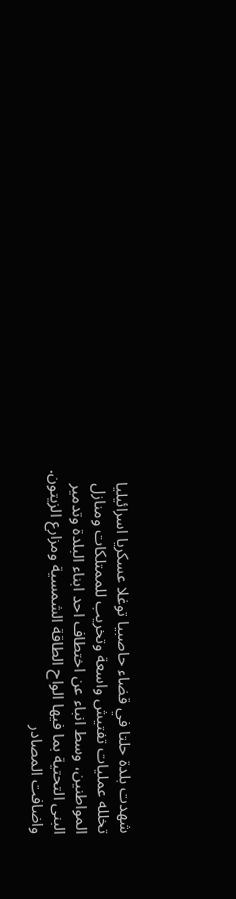شهدت بلدة حلتا في قضاء حاصبيا توغلا عسكريا اسرائيليا تخلله عمليات تفتيش واسعة وتخريب للممتلكات ومنازل المواطنين، وسط انباء عن اختطاف احد ابناء البلدة وتدمير البنى التحتية بما فيها الواح الطاقة الشمسية ومزارع الزيتون.
واضافت المصادر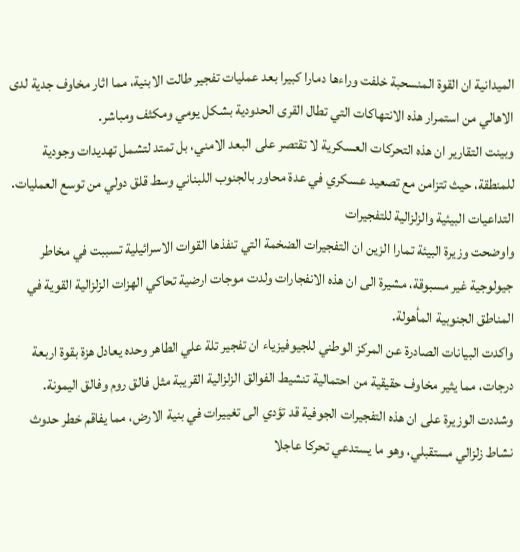الميدانية ان القوة المنسحبة خلفت وراءها دمارا كبيرا بعد عمليات تفجير طالت الابنية، مما اثار مخاوف جدية لدى الاهالي من استمرار هذه الانتهاكات التي تطال القرى الحدودية بشكل يومي ومكثف ومباشر.
وبينت التقارير ان هذه التحركات العسكرية لا تقتصر على البعد الامني، بل تمتد لتشمل تهديدات وجودية للمنطقة، حيث تتزامن مع تصعيد عسكري في عدة محاور بالجنوب اللبناني وسط قلق دولي من توسع العمليات.
التداعيات البيئية والزلزالية للتفجيرات
واوضحت وزيرة البيئة تمارا الزين ان التفجيرات الضخمة التي تنفذها القوات الاسرائيلية تسببت في مخاطر جيولوجية غير مسبوقة، مشيرة الى ان هذه الانفجارات ولدت موجات ارضية تحاكي الهزات الزلزالية القوية في المناطق الجنوبية المأهولة.
واكدت البيانات الصادرة عن المركز الوطني للجيوفيزياء ان تفجير تلة علي الطاهر وحده يعادل هزة بقوة اربعة درجات، مما يثير مخاوف حقيقية من احتمالية تنشيط الفوالق الزلزالية القريبة مثل فالق روم وفالق اليمونة.
وشددت الوزيرة على ان هذه التفجيرات الجوفية قد تؤدي الى تغييرات في بنية الارض، مما يفاقم خطر حدوث نشاط زلزالي مستقبلي، وهو ما يستدعي تحركا عاجلا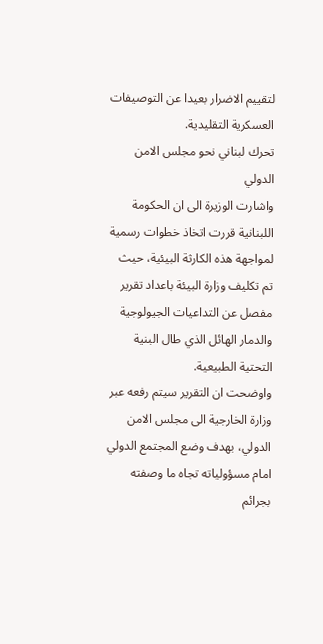لتقييم الاضرار بعيدا عن التوصيفات العسكرية التقليدية.
تحرك لبناني نحو مجلس الامن الدولي
واشارت الوزيرة الى ان الحكومة اللبنانية قررت اتخاذ خطوات رسمية لمواجهة هذه الكارثة البيئية، حيث تم تكليف وزارة البيئة باعداد تقرير مفصل عن التداعيات الجيولوجية والدمار الهائل الذي طال البنية التحتية الطبيعية.
واوضحت ان التقرير سيتم رفعه عبر وزارة الخارجية الى مجلس الامن الدولي، بهدف وضع المجتمع الدولي امام مسؤولياته تجاه ما وصفته بجرائم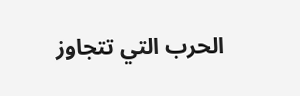الحرب التي تتجاوز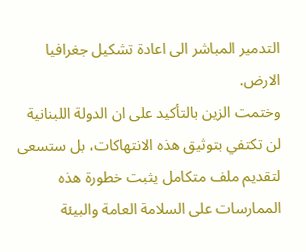التدمير المباشر الى اعادة تشكيل جغرافيا الارض.
وختمت الزين بالتأكيد على ان الدولة اللبنانية لن تكتفي بتوثيق هذه الانتهاكات، بل ستسعى لتقديم ملف متكامل يثبت خطورة هذه الممارسات على السلامة العامة والبيئة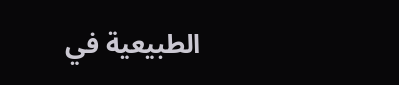الطبيعية في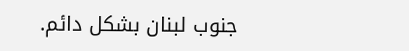جنوب لبنان بشكل دائم.